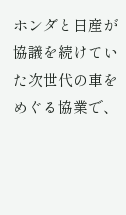ホンダと日産が協議を続けていた次世代の車をめぐる協業で、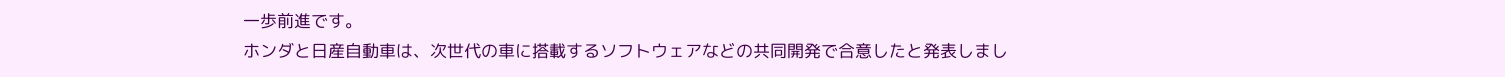一歩前進です。
ホンダと日産自動車は、次世代の車に搭載するソフトウェアなどの共同開発で合意したと発表しまし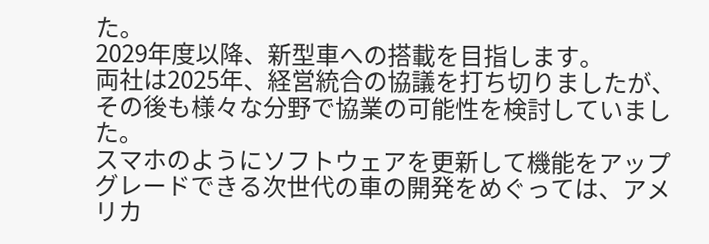た。
2029年度以降、新型車への搭載を目指します。
両社は2025年、経営統合の協議を打ち切りましたが、その後も様々な分野で協業の可能性を検討していました。
スマホのようにソフトウェアを更新して機能をアップグレードできる次世代の車の開発をめぐっては、アメリカ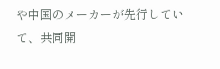や中国のメーカーが先行していて、共同開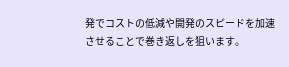発でコストの低減や開発のスピードを加速させることで巻き返しを狙います。